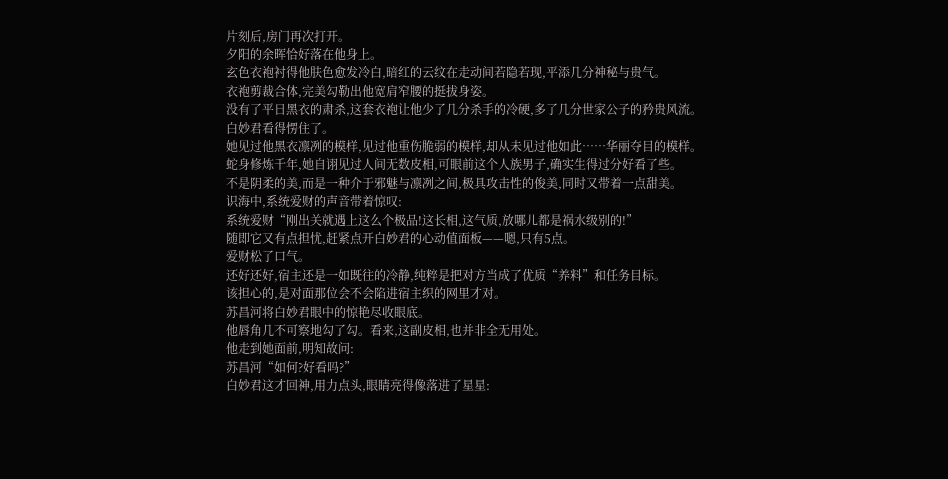片刻后,房门再次打开。
夕阳的余晖恰好落在他身上。
玄色衣袍衬得他肤色愈发冷白,暗红的云纹在走动间若隐若现,平添几分神秘与贵气。
衣袍剪裁合体,完美勾勒出他宽肩窄腰的挺拔身姿。
没有了平日黑衣的肃杀,这套衣袍让他少了几分杀手的冷硬,多了几分世家公子的矜贵风流。
白妙君看得愣住了。
她见过他黑衣凛冽的模样,见过他重伤脆弱的模样,却从未见过他如此……华丽夺目的模样。
蛇身修炼千年,她自诩见过人间无数皮相,可眼前这个人族男子,确实生得过分好看了些。
不是阴柔的美,而是一种介于邪魅与凛冽之间,极具攻击性的俊美,同时又带着一点甜美。
识海中,系统爱财的声音带着惊叹:
系统爱财“刚出关就遇上这么个极品!这长相,这气质,放哪儿都是祸水级别的!”
随即它又有点担忧,赶紧点开白妙君的心动值面板——嗯,只有5点。
爱财松了口气。
还好还好,宿主还是一如既往的冷静,纯粹是把对方当成了优质“养料”和任务目标。
该担心的,是对面那位会不会陷进宿主织的网里才对。
苏昌河将白妙君眼中的惊艳尽收眼底。
他唇角几不可察地勾了勾。看来,这副皮相,也并非全无用处。
他走到她面前,明知故问:
苏昌河“如何?好看吗?”
白妙君这才回神,用力点头,眼睛亮得像落进了星星: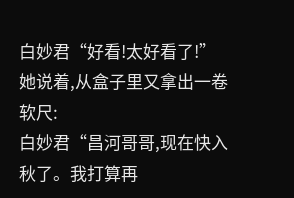白妙君“好看!太好看了!”
她说着,从盒子里又拿出一卷软尺:
白妙君“昌河哥哥,现在快入秋了。我打算再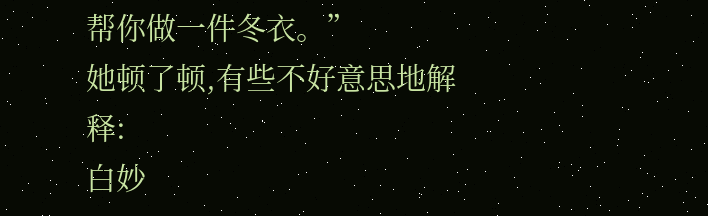帮你做一件冬衣。”
她顿了顿,有些不好意思地解释:
白妙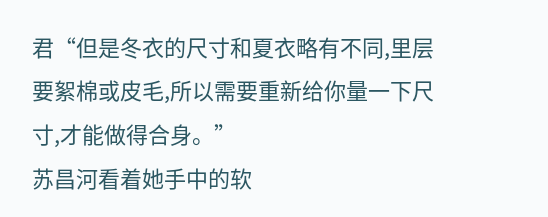君“但是冬衣的尺寸和夏衣略有不同,里层要絮棉或皮毛,所以需要重新给你量一下尺寸,才能做得合身。”
苏昌河看着她手中的软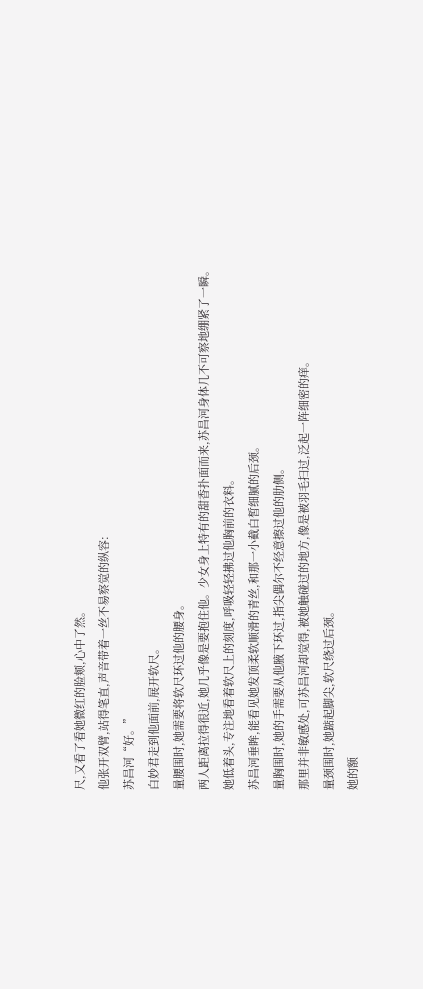尺,又看了看她微红的脸颊,心中了然。
他张开双臂,站得笔直,声音带着一丝不易察觉的纵容:
苏昌河“好。”
白妙君走到他面前,展开软尺。
量腰围时,她需要将软尺环过他的腰身。
两人距离拉得很近,她几乎像是要抱住他。少女身上特有的甜香扑面而来,苏昌河身体几不可察地绷紧了一瞬。
她低着头,专注地看着软尺上的刻度,呼吸轻轻拂过他胸前的衣料。
苏昌河垂眸,能看见她发顶柔软顺滑的青丝,和那一小截白皙细腻的后颈。
量胸围时,她的手需要从他腋下环过,指尖偶尔不经意擦过他的肋侧。
那里并非敏感处,可苏昌河却觉得,被她触碰过的地方,像是被羽毛扫过,泛起一阵细密的痒。
量颈围时,她踮起脚尖,软尺绕过后颈。
她的额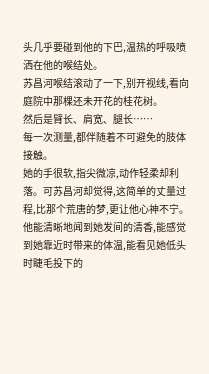头几乎要碰到他的下巴,温热的呼吸喷洒在他的喉结处。
苏昌河喉结滚动了一下,别开视线,看向庭院中那棵还未开花的桂花树。
然后是臂长、肩宽、腿长……
每一次测量,都伴随着不可避免的肢体接触。
她的手很软,指尖微凉,动作轻柔却利落。可苏昌河却觉得,这简单的丈量过程,比那个荒唐的梦,更让他心神不宁。
他能清晰地闻到她发间的清香,能感觉到她靠近时带来的体温,能看见她低头时睫毛投下的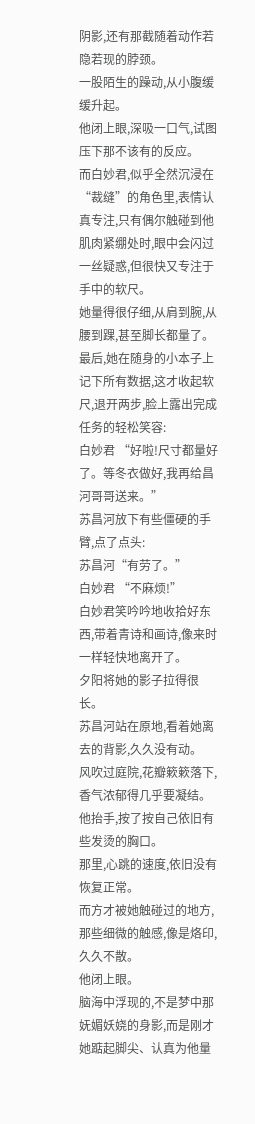阴影,还有那截随着动作若隐若现的脖颈。
一股陌生的躁动,从小腹缓缓升起。
他闭上眼,深吸一口气,试图压下那不该有的反应。
而白妙君,似乎全然沉浸在“裁缝”的角色里,表情认真专注,只有偶尔触碰到他肌肉紧绷处时,眼中会闪过一丝疑惑,但很快又专注于手中的软尺。
她量得很仔细,从肩到腕,从腰到踝,甚至脚长都量了。
最后,她在随身的小本子上记下所有数据,这才收起软尺,退开两步,脸上露出完成任务的轻松笑容:
白妙君 “好啦!尺寸都量好了。等冬衣做好,我再给昌河哥哥送来。”
苏昌河放下有些僵硬的手臂,点了点头:
苏昌河“有劳了。”
白妙君 “不麻烦!”
白妙君笑吟吟地收拾好东西,带着青诗和画诗,像来时一样轻快地离开了。
夕阳将她的影子拉得很长。
苏昌河站在原地,看着她离去的背影,久久没有动。
风吹过庭院,花瓣簌簌落下,香气浓郁得几乎要凝结。
他抬手,按了按自己依旧有些发烫的胸口。
那里,心跳的速度,依旧没有恢复正常。
而方才被她触碰过的地方,那些细微的触感,像是烙印,久久不散。
他闭上眼。
脑海中浮现的,不是梦中那妩媚妖娆的身影,而是刚才她踮起脚尖、认真为他量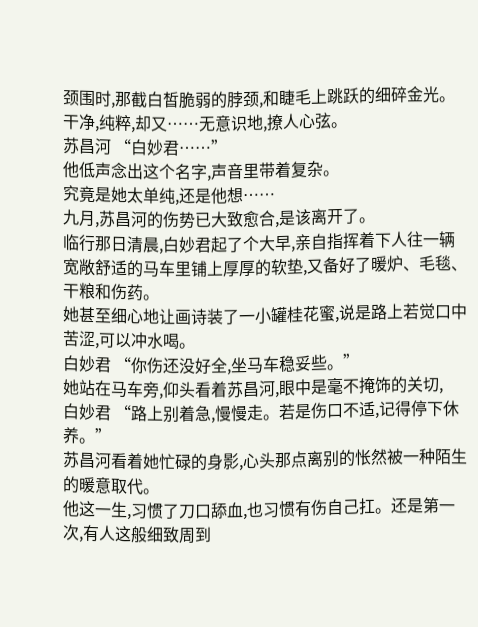颈围时,那截白皙脆弱的脖颈,和睫毛上跳跃的细碎金光。
干净,纯粹,却又……无意识地,撩人心弦。
苏昌河 “白妙君……”
他低声念出这个名字,声音里带着复杂。
究竟是她太单纯,还是他想……
九月,苏昌河的伤势已大致愈合,是该离开了。
临行那日清晨,白妙君起了个大早,亲自指挥着下人往一辆宽敞舒适的马车里铺上厚厚的软垫,又备好了暖炉、毛毯、干粮和伤药。
她甚至细心地让画诗装了一小罐桂花蜜,说是路上若觉口中苦涩,可以冲水喝。
白妙君 “你伤还没好全,坐马车稳妥些。”
她站在马车旁,仰头看着苏昌河,眼中是毫不掩饰的关切,
白妙君 “路上别着急,慢慢走。若是伤口不适,记得停下休养。”
苏昌河看着她忙碌的身影,心头那点离别的怅然被一种陌生的暖意取代。
他这一生,习惯了刀口舔血,也习惯有伤自己扛。还是第一次,有人这般细致周到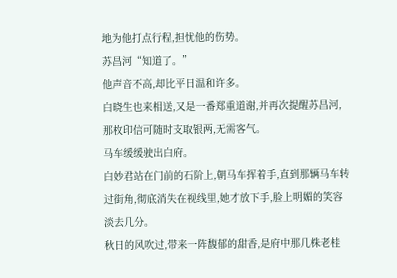地为他打点行程,担忧他的伤势。
苏昌河“知道了。”
他声音不高,却比平日温和许多。
白晓生也来相送,又是一番郑重道谢,并再次提醒苏昌河,那枚印信可随时支取银两,无需客气。
马车缓缓驶出白府。
白妙君站在门前的石阶上,朝马车挥着手,直到那辆马车转过街角,彻底消失在视线里,她才放下手,脸上明媚的笑容淡去几分。
秋日的风吹过,带来一阵馥郁的甜香,是府中那几株老桂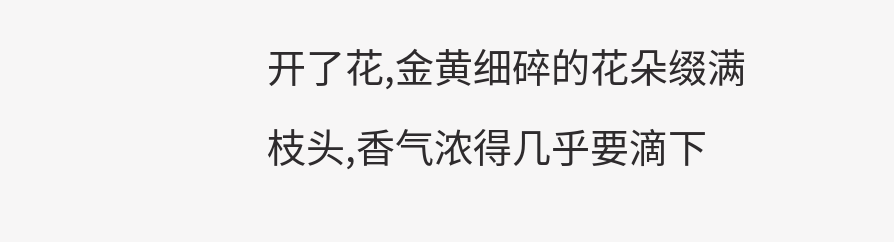开了花,金黄细碎的花朵缀满枝头,香气浓得几乎要滴下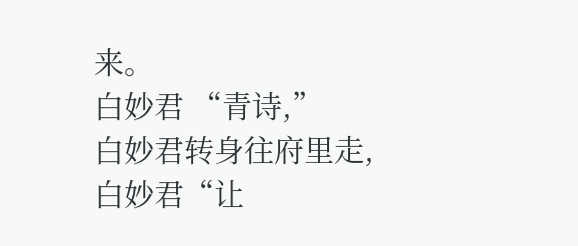来。
白妙君 “青诗,”
白妙君转身往府里走,
白妙君“让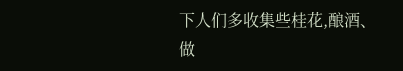下人们多收集些桂花,酿酒、做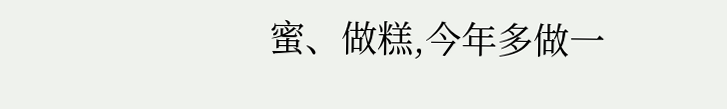蜜、做糕,今年多做一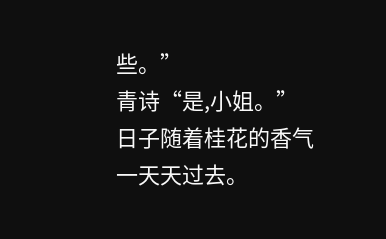些。”
青诗“是,小姐。”
日子随着桂花的香气一天天过去。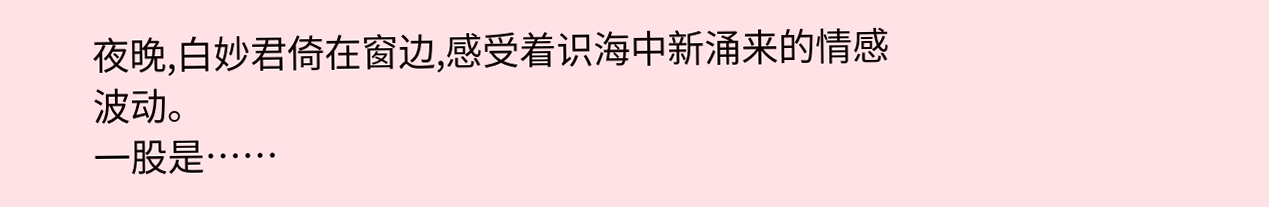夜晚,白妙君倚在窗边,感受着识海中新涌来的情感波动。
一股是……